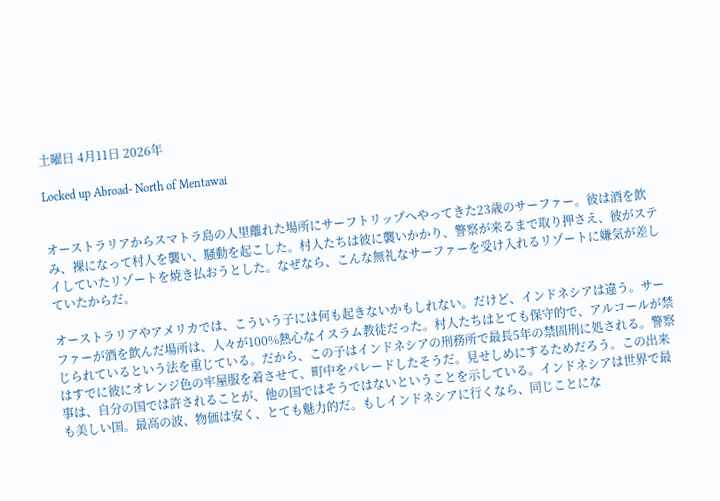土曜日 4月11日 2026年

Locked up Abroad- North of Mentawai


オーストラリアからスマトラ島の人里離れた場所にサーフトリップへやってきた23歳のサーファー。彼は酒を飲み、裸になって村人を襲い、騒動を起こした。村人たちは彼に襲いかかり、警察が来るまで取り押さえ、彼がステイしていたリゾートを焼き払おうとした。なぜなら、こんな無礼なサーファーを受け入れるリゾートに嫌気が差していたからだ。

オーストラリアやアメリカでは、こういう子には何も起きないかもしれない。だけど、インドネシアは違う。サーファーが酒を飲んだ場所は、人々が100%熱心なイスラム教徒だった。村人たちはとても保守的で、アルコールが禁じられているという法を重じている。だから、この子はインドネシアの刑務所で最長5年の禁固刑に処される。警察はすでに彼にオレンジ色の牢屋服を着させて、町中をパレードしたそうだ。見せしめにするためだろう。この出来事は、自分の国では許されることが、他の国ではそうではないということを示している。インドネシアは世界で最も美しい国。最高の波、物価は安く、とても魅力的だ。もしインドネシアに行くなら、同じことにな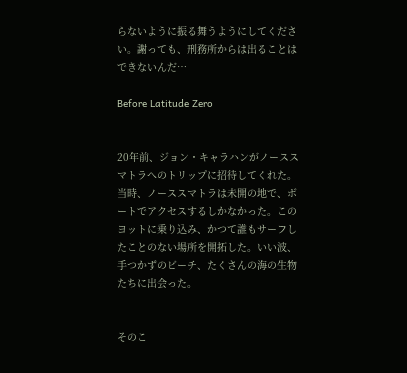らないように振る舞うようにしてください。謝っても、刑務所からは出ることはできないんだ…

Before Latitude Zero


20年前、ジョン・キャラハンがノーススマトラへのトリップに招待してくれた。当時、ノーススマトラは未開の地で、ボートでアクセスするしかなかった。このヨットに乗り込み、かつて誰もサーフしたことのない場所を開拓した。いい波、手つかずのビーチ、たくさんの海の生物たちに出会った。


そのこ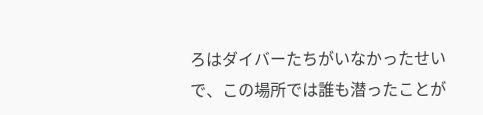ろはダイバーたちがいなかったせいで、この場所では誰も潜ったことが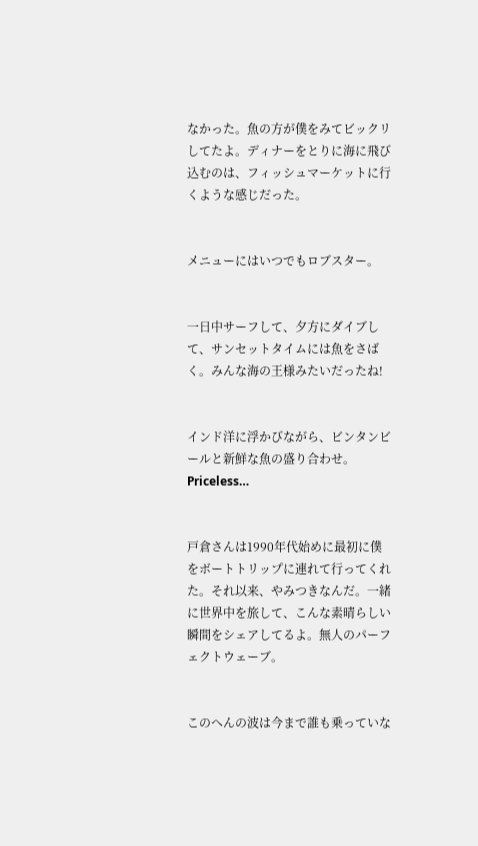なかった。魚の方が僕をみてビックリしてたよ。ディナーをとりに海に飛び込むのは、フィッシュマーケットに行くような感じだった。


メニューにはいつでもロブスター。


一日中サーフして、夕方にダイブして、サンセットタイムには魚をさばく。みんな海の王様みたいだったね!


インド洋に浮かびながら、ビンタンビールと新鮮な魚の盛り合わせ。Priceless…


戸倉さんは1990年代始めに最初に僕をボートトリップに連れて行ってくれた。それ以来、やみつきなんだ。一緒に世界中を旅して、こんな素晴らしい瞬間をシェアしてるよ。無人のパーフェクトウェーブ。


このへんの波は今まで誰も乗っていな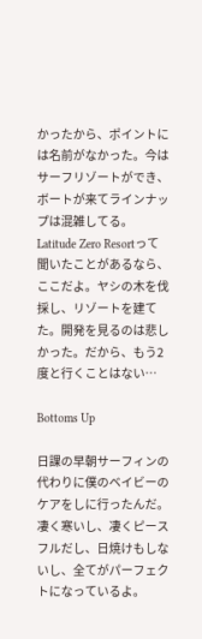かったから、ポイントには名前がなかった。今はサーフリゾートができ、ボートが来てラインナップは混雑してる。Latitude Zero Resortって聞いたことがあるなら、ここだよ。ヤシの木を伐採し、リゾートを建てた。開発を見るのは悲しかった。だから、もう2度と行くことはない…

Bottoms Up

日課の早朝サーフィンの代わりに僕のベイビーのケアをしに行ったんだ。凄く寒いし、凄くピースフルだし、日焼けもしないし、全てがパーフェクトになっているよ。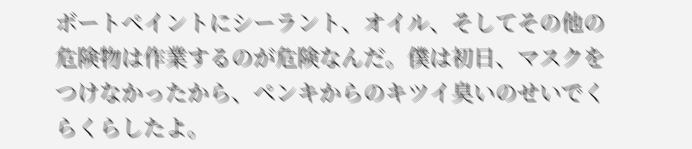ボートペイントにシーラント、オイル、そしてその他の危険物は作業するのが危険なんだ。僕は初日、マスクをつけなかったから、ペンキからのキツイ臭いのせいでくらくらしたよ。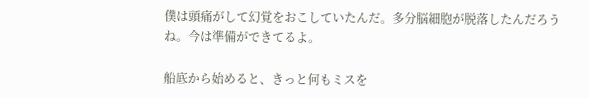僕は頭痛がして幻覚をおこしていたんだ。多分脳細胞が脱落したんだろうね。今は準備ができてるよ。

船底から始めると、きっと何もミスを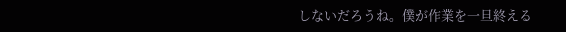しないだろうね。僕が作業を一旦終える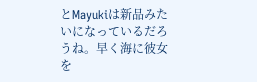とMayukiは新品みたいになっているだろうね。早く海に彼女を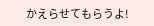かえらせてもらうよ!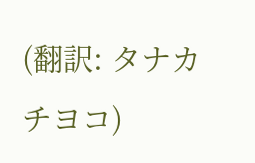(翻訳: タナカ チヨコ)